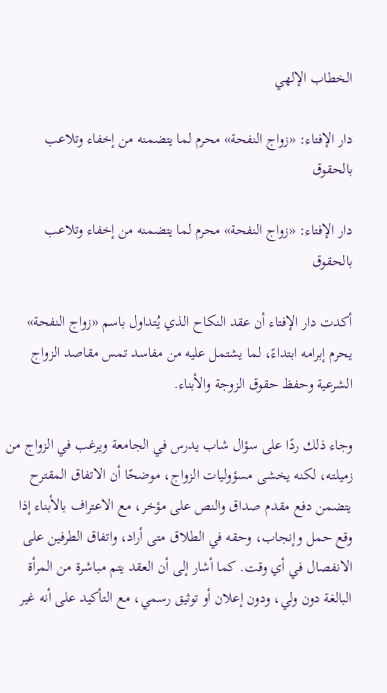الخطاب الإلهي

دار الإفتاء: «زواج النفحة» محرم لما يتضمنه من إخفاء وتلاعب بالحقوق

دار الإفتاء: «زواج النفحة» محرم لما يتضمنه من إخفاء وتلاعب بالحقوق

أكدت دار الإفتاء أن عقد النكاح الذي يُتداول باسم «زواج النفحة» يحرم إبرامه ابتداءً، لما يشتمل عليه من مفاسد تمس مقاصد الزواج الشرعية وحفظ حقوق الزوجة والأبناء.

وجاء ذلك ردًا على سؤال شاب يدرس في الجامعة ويرغب في الزواج من زميلته، لكنه يخشى مسؤوليات الزواج، موضحًا أن الاتفاق المقترح يتضمن دفع مقدم صداق والنص على مؤخر، مع الاعتراف بالأبناء إذا وقع حمل وإنجاب، وحقه في الطلاق متى أراد، واتفاق الطرفين على الانفصال في أي وقت. كما أشار إلى أن العقد يتم مباشرة من المرأة البالغة دون ولي، ودون إعلان أو توثيق رسمي، مع التأكيد على أنه غير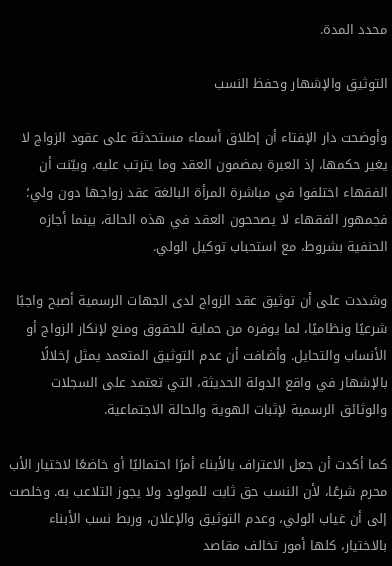محدد المدة.

التوثيق والإشهار وحفظ النسب

وأوضحت دار الإفتاء أن إطلاق أسماء مستحدثة على عقود الزواج لا يغير حكمها، إذ العبرة بمضمون العقد وما يترتب عليه. وبيّنت أن الفقهاء اختلفوا في مباشرة المرأة البالغة عقد زواجها دون ولي؛ فجمهور الفقهاء لا يصححون العقد في هذه الحالة، بينما أجازه الحنفية بشروط، مع استحباب توكيل الولي.

وشددت على أن توثيق عقد الزواج لدى الجهات الرسمية أصبح واجبًا شرعيًا ونظاميًا، لما يوفره من حماية للحقوق ومنع لإنكار الزواج أو الأنساب والتحايل. وأضافت أن عدم التوثيق المتعمد يمثل إخلالًا بالإشهار في واقع الدولة الحديثة، التي تعتمد على السجلات والوثائق الرسمية لإثبات الهوية والحالة الاجتماعية.

كما أكدت أن جعل الاعتراف بالأبناء أمرًا احتماليًا أو خاضعًا لاختيار الأب محرم شرعًا، لأن النسب حق ثابت للمولود ولا يجوز التلاعب به. وخلصت إلى أن غياب الولي، وعدم التوثيق والإعلان، وربط نسب الأبناء بالاختيار، كلها أمور تخالف مقاصد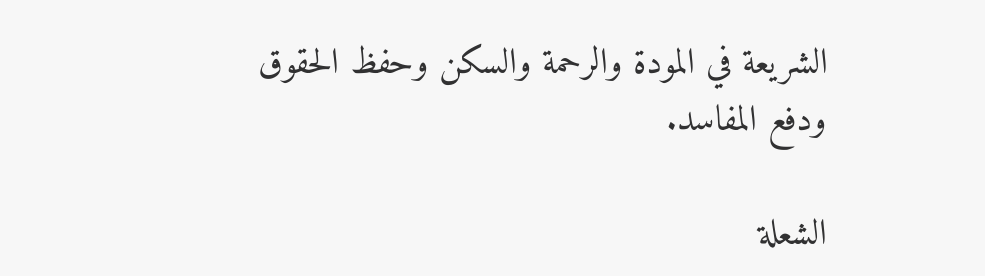الشريعة في المودة والرحمة والسكن وحفظ الحقوق ودفع المفاسد.

الشعلة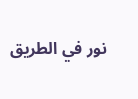نور في الطريق